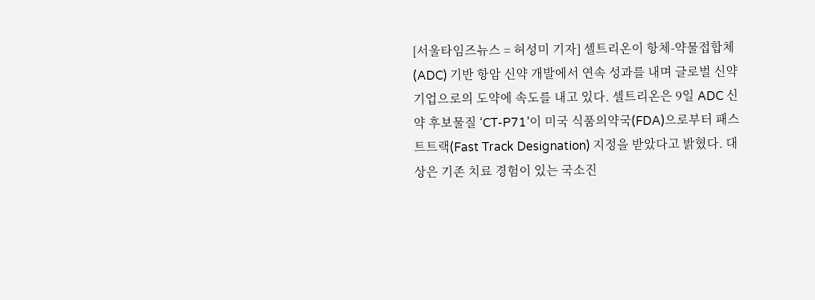[서울타임즈뉴스 = 허성미 기자] 셀트리온이 항체-약물접합체(ADC) 기반 항암 신약 개발에서 연속 성과를 내며 글로벌 신약 기업으로의 도약에 속도를 내고 있다. 셀트리온은 9일 ADC 신약 후보물질 ‘CT-P71’이 미국 식품의약국(FDA)으로부터 패스트트랙(Fast Track Designation) 지정을 받았다고 밝혔다. 대상은 기존 치료 경험이 있는 국소진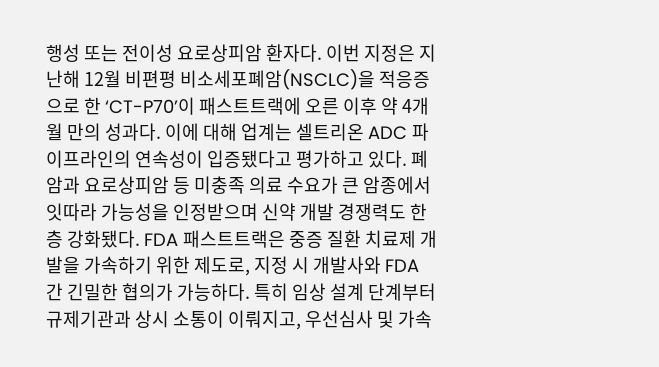행성 또는 전이성 요로상피암 환자다. 이번 지정은 지난해 12월 비편평 비소세포폐암(NSCLC)을 적응증으로 한 ‘CT-P70’이 패스트트랙에 오른 이후 약 4개월 만의 성과다. 이에 대해 업계는 셀트리온 ADC 파이프라인의 연속성이 입증됐다고 평가하고 있다. 폐암과 요로상피암 등 미충족 의료 수요가 큰 암종에서 잇따라 가능성을 인정받으며 신약 개발 경쟁력도 한층 강화됐다. FDA 패스트트랙은 중증 질환 치료제 개발을 가속하기 위한 제도로, 지정 시 개발사와 FDA 간 긴밀한 협의가 가능하다. 특히 임상 설계 단계부터 규제기관과 상시 소통이 이뤄지고, 우선심사 및 가속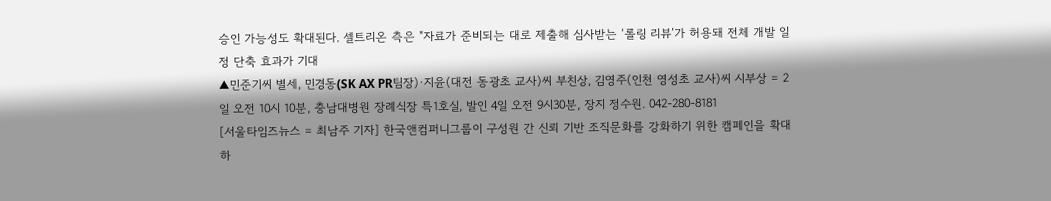승인 가능성도 확대된다. 셀트리온 측은 "자료가 준비되는 대로 제출해 심사받는 ‘롤링 리뷰’가 허용돼 전체 개발 일정 단축 효과가 기대
▲민준기씨 별세, 민경동(SK AX PR팀장)·지윤(대전 동광초 교사)씨 부친상, 김영주(인천 영성초 교사)씨 시부상 = 2일 오전 10시 10분, 충남대병원 장례식장 특1호실, 발인 4일 오전 9시30분, 장지 정수원. 042-280-8181
[서울타임즈뉴스 = 최남주 기자] 한국앤컴퍼니그룹이 구성원 간 신뢰 기반 조직문화를 강화하기 위한 캠페인을 확대하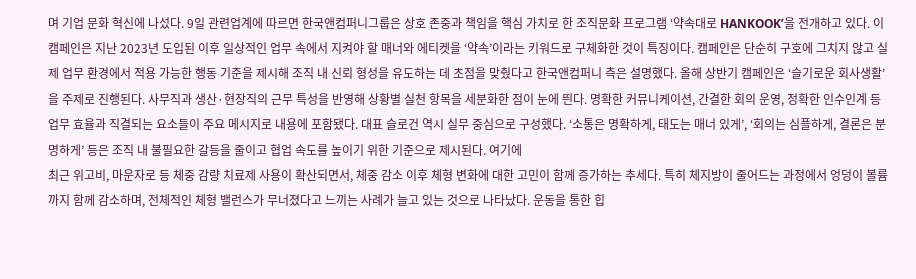며 기업 문화 혁신에 나섰다. 9일 관련업계에 따르면 한국앤컴퍼니그룹은 상호 존중과 책임을 핵심 가치로 한 조직문화 프로그램 ‘약속대로 HANKOOK’을 전개하고 있다. 이 캠페인은 지난 2023년 도입된 이후 일상적인 업무 속에서 지켜야 할 매너와 에티켓을 ‘약속’이라는 키워드로 구체화한 것이 특징이다. 캠페인은 단순히 구호에 그치지 않고 실제 업무 환경에서 적용 가능한 행동 기준을 제시해 조직 내 신뢰 형성을 유도하는 데 초점을 맞췄다고 한국앤컴퍼니 측은 설명했다. 올해 상반기 캠페인은 ‘슬기로운 회사생활’을 주제로 진행된다. 사무직과 생산·현장직의 근무 특성을 반영해 상황별 실천 항목을 세분화한 점이 눈에 띈다. 명확한 커뮤니케이션, 간결한 회의 운영, 정확한 인수인계 등 업무 효율과 직결되는 요소들이 주요 메시지로 내용에 포함됐다. 대표 슬로건 역시 실무 중심으로 구성했다. ‘소통은 명확하게, 태도는 매너 있게’, ‘회의는 심플하게, 결론은 분명하게’ 등은 조직 내 불필요한 갈등을 줄이고 협업 속도를 높이기 위한 기준으로 제시된다. 여기에
최근 위고비, 마운자로 등 체중 감량 치료제 사용이 확산되면서, 체중 감소 이후 체형 변화에 대한 고민이 함께 증가하는 추세다. 특히 체지방이 줄어드는 과정에서 엉덩이 볼륨까지 함께 감소하며, 전체적인 체형 밸런스가 무너졌다고 느끼는 사례가 늘고 있는 것으로 나타났다. 운동을 통한 힙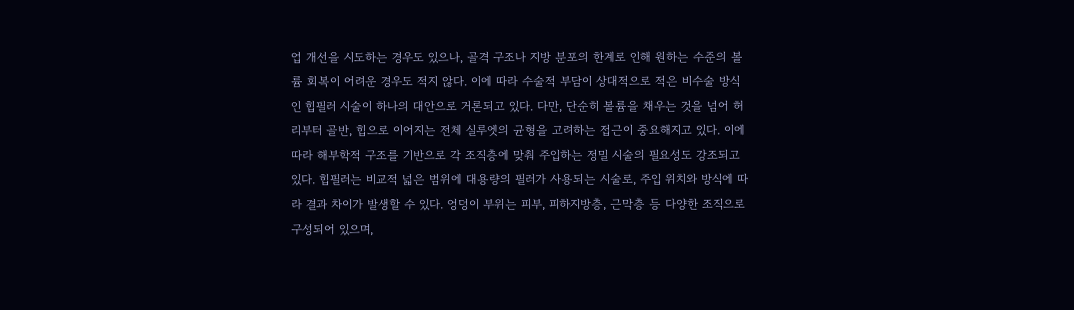업 개선을 시도하는 경우도 있으나, 골격 구조나 지방 분포의 한계로 인해 원하는 수준의 볼륨 회복이 어려운 경우도 적지 않다. 이에 따라 수술적 부담이 상대적으로 적은 비수술 방식인 힙필러 시술이 하나의 대안으로 거론되고 있다. 다만, 단순히 볼륨을 채우는 것을 넘어 허리부터 골반, 힙으로 이어지는 전체 실루엣의 균형을 고려하는 접근이 중요해지고 있다. 이에 따라 해부학적 구조를 기반으로 각 조직층에 맞춰 주입하는 정밀 시술의 필요성도 강조되고 있다. 힙필러는 비교적 넓은 범위에 대용량의 필러가 사용되는 시술로, 주입 위치와 방식에 따라 결과 차이가 발생할 수 있다. 엉덩이 부위는 피부, 피하지방층, 근막층 등 다양한 조직으로 구성되어 있으며,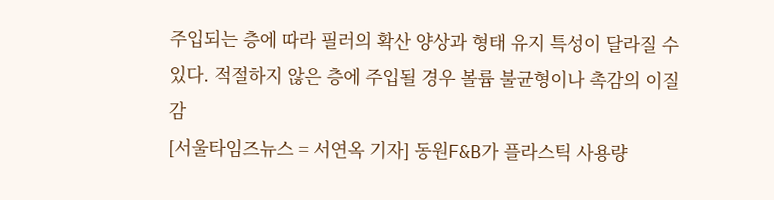주입되는 층에 따라 필러의 확산 양상과 형태 유지 특성이 달라질 수 있다. 적절하지 않은 층에 주입될 경우 볼륨 불균형이나 촉감의 이질감
[서울타임즈뉴스 = 서연옥 기자] 동원F&B가 플라스틱 사용량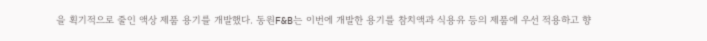을 획기적으로 줄인 액상 제품 용기를 개발했다. 동원F&B는 이번에 개발한 용기를 참치액과 식용유 등의 제품에 우선 적용하고 향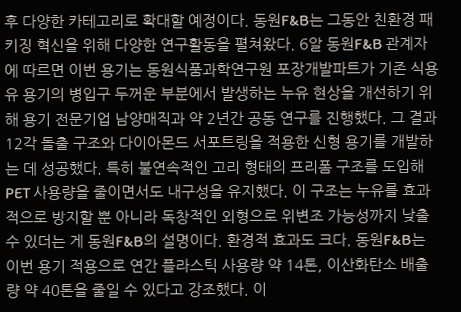후 다양한 카테고리로 확대할 예정이다. 동원F&B는 그동안 친환경 패키징 혁신을 위해 다양한 연구활동을 펼쳐왔다. 6알 동원F&B 관계자에 따르면 이번 용기는 동원식품과학연구원 포장개발파트가 기존 식용유 용기의 병입구 두꺼운 부분에서 발생하는 누유 현상을 개선하기 위해 용기 전문기업 남양매직과 약 2년간 공동 연구를 진행했다. 그 결과 12각 돌출 구조와 다이아몬드 서포트링을 적용한 신형 용기를 개발하는 데 성공했다. 특히 불연속적인 고리 형태의 프리폼 구조를 도입해 PET 사용량을 줄이면서도 내구성을 유지했다. 이 구조는 누유를 효과적으로 방지할 뿐 아니라 독창적인 외형으로 위변조 가능성까지 낮출 수 있더는 게 동원F&B의 설명이다. 환경적 효과도 크다. 동원F&B는 이번 용기 적용으로 연간 플라스틱 사용량 약 14톤, 이산화탄소 배출량 약 40톤을 줄일 수 있다고 강조했다. 이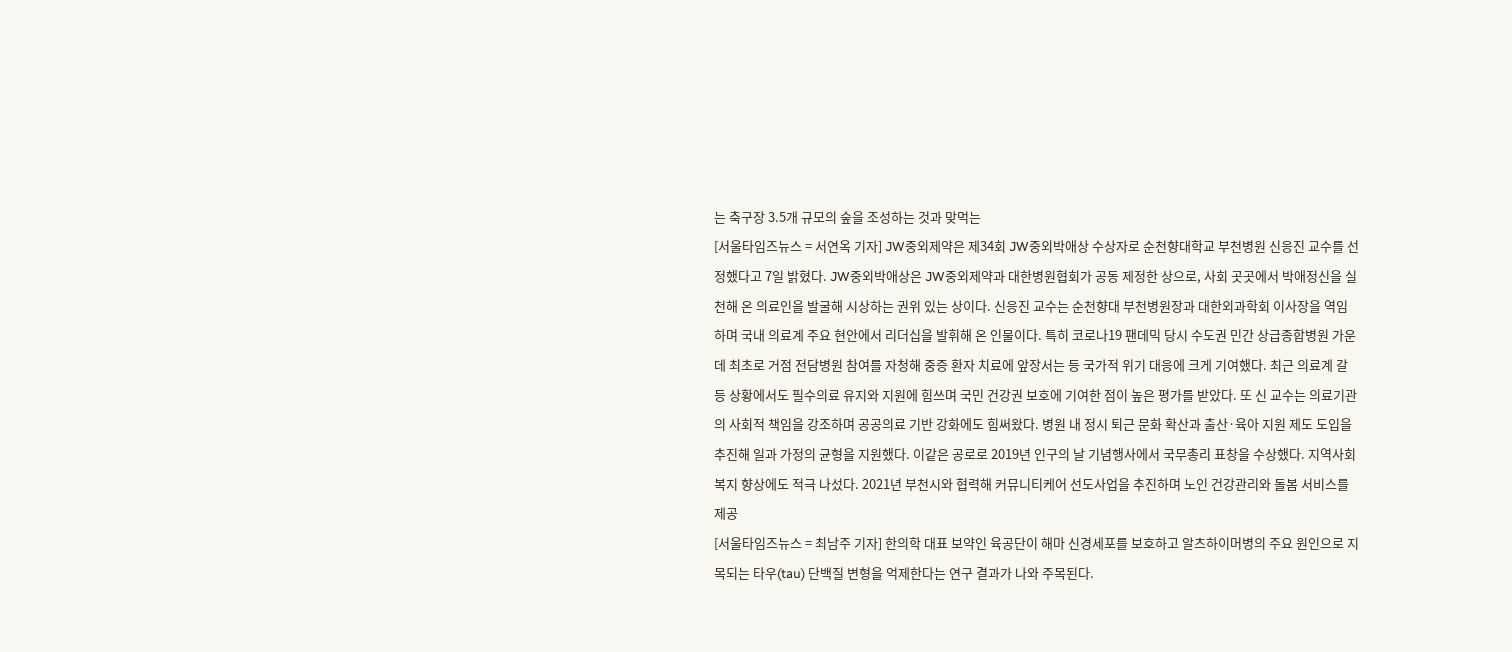는 축구장 3.5개 규모의 숲을 조성하는 것과 맞먹는
[서울타임즈뉴스 = 서연옥 기자] JW중외제약은 제34회 JW중외박애상 수상자로 순천향대학교 부천병원 신응진 교수를 선정했다고 7일 밝혔다. JW중외박애상은 JW중외제약과 대한병원협회가 공동 제정한 상으로, 사회 곳곳에서 박애정신을 실천해 온 의료인을 발굴해 시상하는 권위 있는 상이다. 신응진 교수는 순천향대 부천병원장과 대한외과학회 이사장을 역임하며 국내 의료계 주요 현안에서 리더십을 발휘해 온 인물이다. 특히 코로나19 팬데믹 당시 수도권 민간 상급종합병원 가운데 최초로 거점 전담병원 참여를 자청해 중증 환자 치료에 앞장서는 등 국가적 위기 대응에 크게 기여했다. 최근 의료계 갈등 상황에서도 필수의료 유지와 지원에 힘쓰며 국민 건강권 보호에 기여한 점이 높은 평가를 받았다. 또 신 교수는 의료기관의 사회적 책임을 강조하며 공공의료 기반 강화에도 힘써왔다. 병원 내 정시 퇴근 문화 확산과 출산·육아 지원 제도 도입을 추진해 일과 가정의 균형을 지원했다. 이같은 공로로 2019년 인구의 날 기념행사에서 국무총리 표창을 수상했다. 지역사회 복지 향상에도 적극 나섰다. 2021년 부천시와 협력해 커뮤니티케어 선도사업을 추진하며 노인 건강관리와 돌봄 서비스를 제공
[서울타임즈뉴스 = 최남주 기자] 한의학 대표 보약인 육공단이 해마 신경세포를 보호하고 알츠하이머병의 주요 원인으로 지목되는 타우(tau) 단백질 변형을 억제한다는 연구 결과가 나와 주목된다.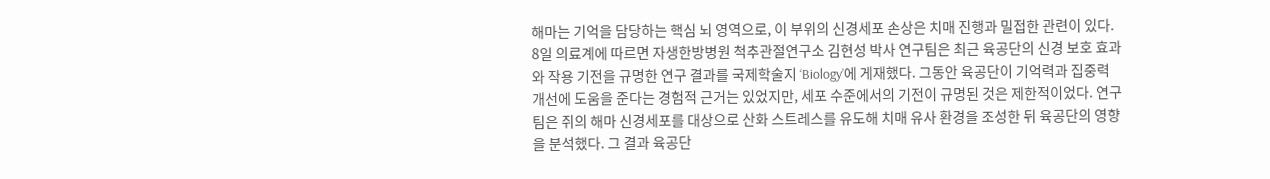해마는 기억을 담당하는 핵심 뇌 영역으로, 이 부위의 신경세포 손상은 치매 진행과 밀접한 관련이 있다. 8일 의료계에 따르면 자생한방병원 척추관절연구소 김현성 박사 연구팀은 최근 육공단의 신경 보호 효과와 작용 기전을 규명한 연구 결과를 국제학술지 ‘Biology’에 게재했다. 그동안 육공단이 기억력과 집중력 개선에 도움을 준다는 경험적 근거는 있었지만, 세포 수준에서의 기전이 규명된 것은 제한적이었다. 연구팀은 쥐의 해마 신경세포를 대상으로 산화 스트레스를 유도해 치매 유사 환경을 조성한 뒤 육공단의 영향을 분석했다. 그 결과 육공단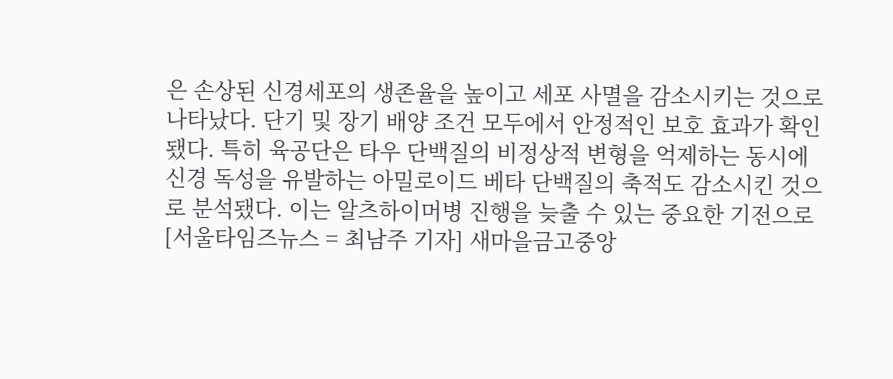은 손상된 신경세포의 생존율을 높이고 세포 사멸을 감소시키는 것으로 나타났다. 단기 및 장기 배양 조건 모두에서 안정적인 보호 효과가 확인됐다. 특히 육공단은 타우 단백질의 비정상적 변형을 억제하는 동시에 신경 독성을 유발하는 아밀로이드 베타 단백질의 축적도 감소시킨 것으로 분석됐다. 이는 알츠하이머병 진행을 늦출 수 있는 중요한 기전으로
[서울타임즈뉴스 = 최남주 기자] 새마을금고중앙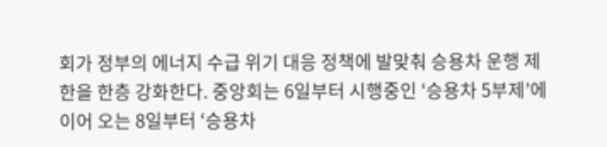회가 정부의 에너지 수급 위기 대응 정책에 발맞춰 승용차 운행 제한을 한층 강화한다. 중앙회는 6일부터 시행중인 ‘승용차 5부제’에 이어 오는 8일부터 ‘승용차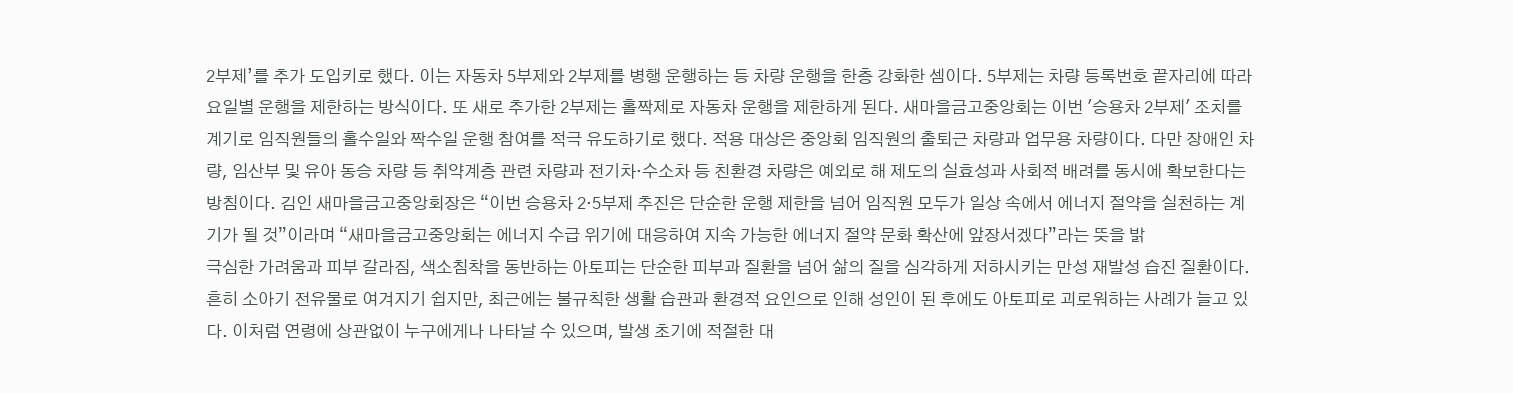2부제’를 추가 도입키로 했다. 이는 자동차 5부제와 2부제를 병행 운행하는 등 차량 운행을 한층 강화한 셈이다. 5부제는 차량 등록번호 끝자리에 따라 요일별 운행을 제한하는 방식이다. 또 새로 추가한 2부제는 홀짝제로 자동차 운행을 제한하게 된다. 새마을금고중앙회는 이번 '승용차 2부제' 조치를 계기로 임직원들의 홀수일와 짝수일 운행 참여를 적극 유도하기로 했다. 적용 대상은 중앙회 임직원의 출퇴근 차량과 업무용 차량이다. 다만 장애인 차량, 임산부 및 유아 동승 차량 등 취약계층 관련 차량과 전기차·수소차 등 친환경 차량은 예외로 해 제도의 실효성과 사회적 배려를 동시에 확보한다는 방침이다. 김인 새마을금고중앙회장은 “이번 승용차 2·5부제 추진은 단순한 운행 제한을 넘어 임직원 모두가 일상 속에서 에너지 절약을 실천하는 계기가 될 것”이라며 “새마을금고중앙회는 에너지 수급 위기에 대응하여 지속 가능한 에너지 절약 문화 확산에 앞장서겠다”라는 뜻을 밝
극심한 가려움과 피부 갈라짐, 색소침착을 동반하는 아토피는 단순한 피부과 질환을 넘어 삶의 질을 심각하게 저하시키는 만성 재발성 습진 질환이다. 흔히 소아기 전유물로 여겨지기 쉽지만, 최근에는 불규칙한 생활 습관과 환경적 요인으로 인해 성인이 된 후에도 아토피로 괴로워하는 사례가 늘고 있다. 이처럼 연령에 상관없이 누구에게나 나타날 수 있으며, 발생 초기에 적절한 대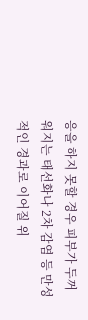응을 하지 못할 경우 피부가 두꺼워지는 태선화나 2차 감염 등 만성적인 경과로 이어질 위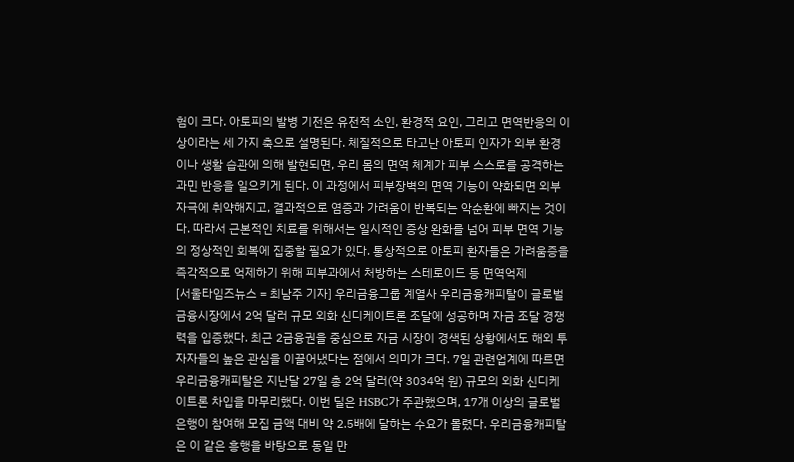험이 크다. 아토피의 발병 기전은 유전적 소인, 환경적 요인, 그리고 면역반응의 이상이라는 세 가지 축으로 설명된다. 체질적으로 타고난 아토피 인자가 외부 환경이나 생활 습관에 의해 발현되면, 우리 몸의 면역 체계가 피부 스스로를 공격하는 과민 반응을 일으키게 된다. 이 과정에서 피부장벽의 면역 기능이 약화되면 외부 자극에 취약해지고, 결과적으로 염증과 가려움이 반복되는 악순환에 빠지는 것이다. 따라서 근본적인 치료를 위해서는 일시적인 증상 완화를 넘어 피부 면역 기능의 정상적인 회복에 집중할 필요가 있다. 통상적으로 아토피 환자들은 가려움증을 즉각적으로 억제하기 위해 피부과에서 처방하는 스테로이드 등 면역억제
[서울타임즈뉴스 = 최남주 기자] 우리금융그룹 계열사 우리금융캐피탈이 글로벌 금융시장에서 2억 달러 규모 외화 신디케이트론 조달에 성공하며 자금 조달 경쟁력을 입증했다. 최근 2금융권을 중심으로 자금 시장이 경색된 상황에서도 해외 투자자들의 높은 관심을 이끌어냈다는 점에서 의미가 크다. 7일 관련업계에 따르면 우리금융캐피탈은 지난달 27일 총 2억 달러(약 3034억 원) 규모의 외화 신디케이트론 차입을 마무리했다. 이번 딜은 HSBC가 주관했으며, 17개 이상의 글로벌 은행이 참여해 모집 금액 대비 약 2.5배에 달하는 수요가 몰렸다. 우리금융캐피탈은 이 같은 흥행을 바탕으로 동일 만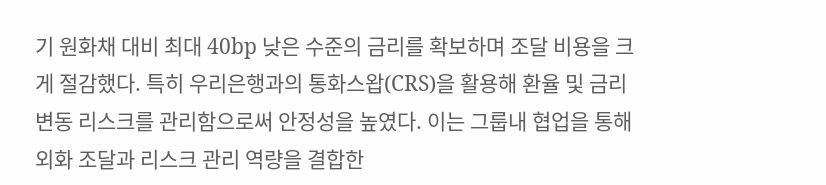기 원화채 대비 최대 40bp 낮은 수준의 금리를 확보하며 조달 비용을 크게 절감했다. 특히 우리은행과의 통화스왑(CRS)을 활용해 환율 및 금리 변동 리스크를 관리함으로써 안정성을 높였다. 이는 그룹내 협업을 통해 외화 조달과 리스크 관리 역량을 결합한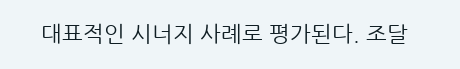대표적인 시너지 사례로 평가된다. 조달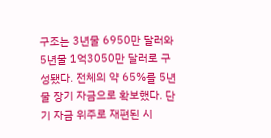구조는 3년물 6950만 달러와 5년물 1억3050만 달러로 구성됐다. 전체의 약 65%를 5년물 장기 자금으로 확보했다. 단기 자금 위주로 재편된 시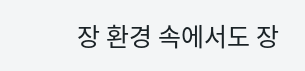장 환경 속에서도 장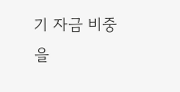기 자금 비중을